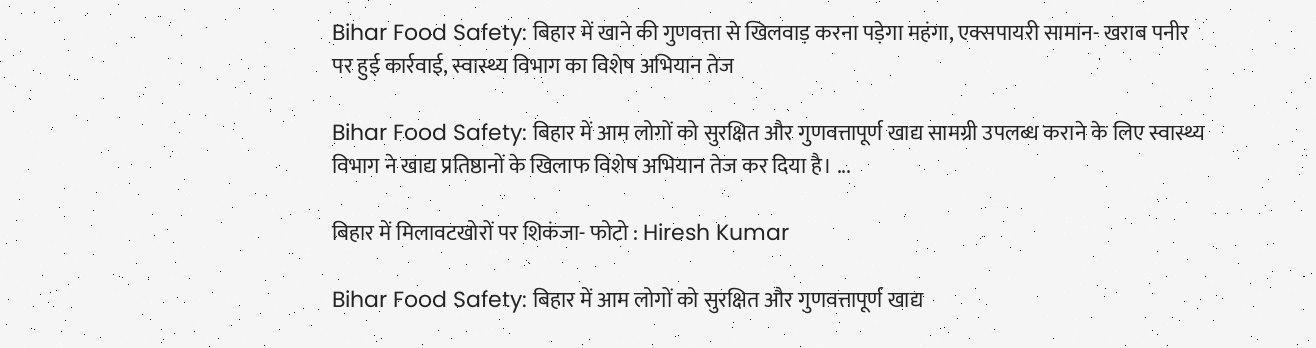Bihar Food Safety: बिहार में खाने की गुणवत्ता से खिलवाड़ करना पड़ेगा महंगा, एक्सपायरी सामान- खराब पनीर पर हुई कार्रवाई, स्वास्थ्य विभाग का विशेष अभियान तेज

Bihar Food Safety: बिहार में आम लोगों को सुरक्षित और गुणवत्तापूर्ण खाद्य सामग्री उपलब्ध कराने के लिए स्वास्थ्य विभाग ने खाद्य प्रतिष्ठानों के खिलाफ विशेष अभियान तेज कर दिया है। ...

बिहार में मिलावटखोरों पर शिकंजा- फोटो : Hiresh Kumar

Bihar Food Safety: बिहार में आम लोगों को सुरक्षित और गुणवत्तापूर्ण खाद्य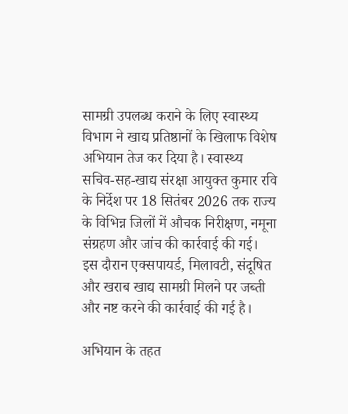सामग्री उपलब्ध कराने के लिए स्वास्थ्य विभाग ने खाद्य प्रतिष्ठानों के खिलाफ विशेष अभियान तेज कर दिया है। स्वास्थ्य सचिव-सह-खाद्य संरक्षा आयुक्त कुमार रवि के निर्देश पर 18 सितंबर 2026 तक राज्य के विभिन्न जिलों में औचक निरीक्षण, नमूना संग्रहण और जांच की कार्रवाई की गई। इस दौरान एक्सपायर्ड, मिलावटी, संदूषित और खराब खाद्य सामग्री मिलने पर जब्ती और नष्ट करने की कार्रवाई की गई है।

अभियान के तहत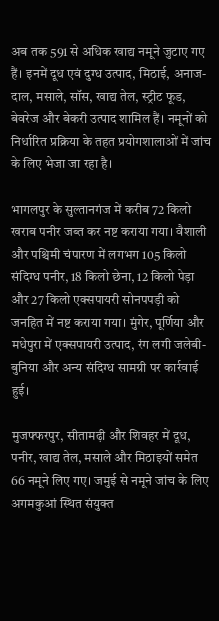अब तक 591 से अधिक खाद्य नमूने जुटाए गए हैं। इनमें दूध एवं दुग्ध उत्पाद, मिठाई, अनाज-दाल, मसाले, सॉस, खाद्य तेल, स्ट्रीट फूड, बेवरेज और बेकरी उत्पाद शामिल हैं। नमूनों को निर्धारित प्रक्रिया के तहत प्रयोगशालाओं में जांच के लिए भेजा जा रहा है।

भागलपुर के सुल्तानगंज में करीब 72 किलो खराब पनीर जब्त कर नष्ट कराया गया। वैशाली और पश्चिमी चंपारण में लगभग 105 किलो संदिग्ध पनीर, 18 किलो छेना, 12 किलो पेड़ा और 27 किलो एक्सपायरी सोनपपड़ी को जनहित में नष्ट कराया गया। मुंगेर, पूर्णिया और मधेपुरा में एक्सपायरी उत्पाद, रंग लगी जलेबी-बुनिया और अन्य संदिग्ध सामग्री पर कार्रवाई हुई।

मुजफ्फरपुर, सीतामढ़ी और शिवहर में दूध, पनीर, खाद्य तेल, मसाले और मिठाइयों समेत 66 नमूने लिए गए। जमुई से नमूने जांच के लिए अगमकुआं स्थित संयुक्त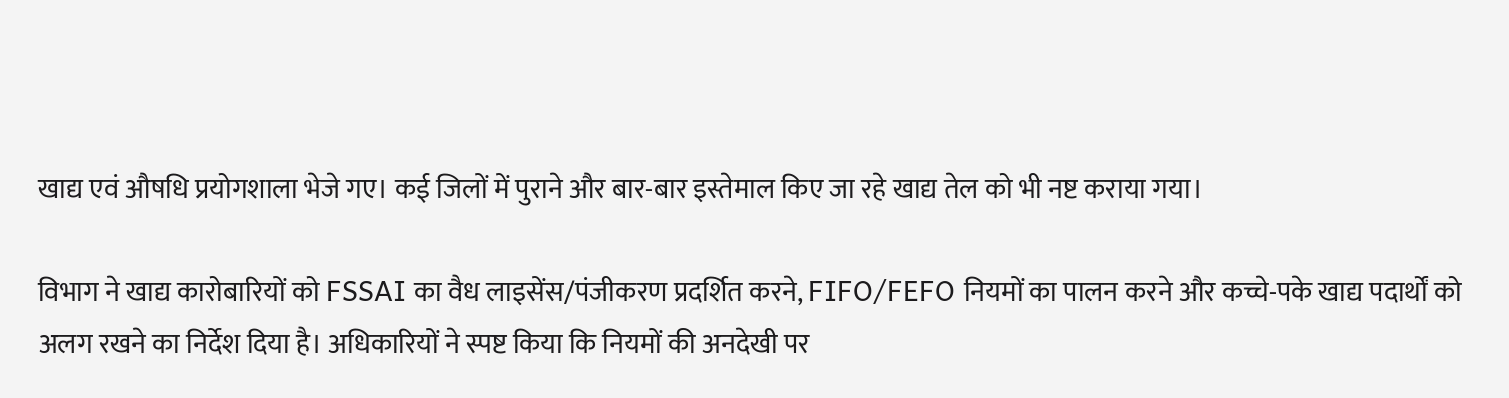खाद्य एवं औषधि प्रयोगशाला भेजे गए। कई जिलों में पुराने और बार-बार इस्तेमाल किए जा रहे खाद्य तेल को भी नष्ट कराया गया।

विभाग ने खाद्य कारोबारियों को FSSAI का वैध लाइसेंस/पंजीकरण प्रदर्शित करने, FIFO/FEFO नियमों का पालन करने और कच्चे-पके खाद्य पदार्थों को अलग रखने का निर्देश दिया है। अधिकारियों ने स्पष्ट किया कि नियमों की अनदेखी पर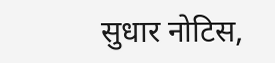सुधार नोटिस,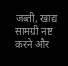जब्ती, खाद्य सामग्री नष्ट करने और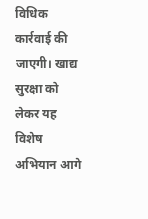विधिक कार्रवाई की जाएगी। खाद्य सुरक्षा को लेकर यह विशेष अभियान आगे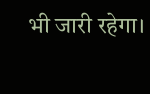भी जारी रहेगा।